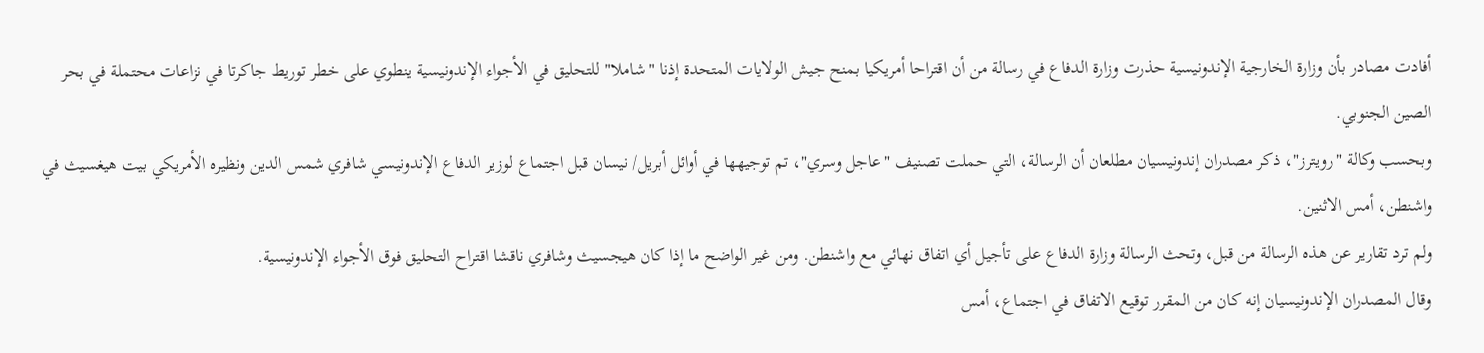أفادت مصادر بأن وزارة الخارجية الإندونيسية حذرت وزارة الدفاع في رسالة من أن اقتراحا أمريكيا بمنح جيش الولايات المتحدة إذنا "شاملا" للتحليق في الأجواء الإندونيسية ينطوي على خطر توريط جاكرتا في نزاعات محتملة في بحر الصين الجنوبي.
وبحسب وكالة "رويترز"، ذكر مصدران إندونيسيان مطلعان أن الرسالة، التي حملت تصنيف "عاجل وسري"، تم توجيهها في أوائل أبريل/ نيسان قبل اجتماع لوزير الدفاع الإندونيسي شافري شمس الدين ونظيره الأمريكي بيت هيغسيث في واشنطن، أمس الاثنين.
ولم ترد تقارير عن هذه الرسالة من قبل، وتحث الرسالة وزارة الدفاع على تأجيل أي اتفاق نهائي مع واشنطن. ومن غير الواضح ما إذا كان هيجسيث وشافري ناقشا اقتراح التحليق فوق الأجواء الإندونيسية.
وقال المصدران الإندونيسيان إنه كان من المقرر توقيع الاتفاق في اجتماع، أمس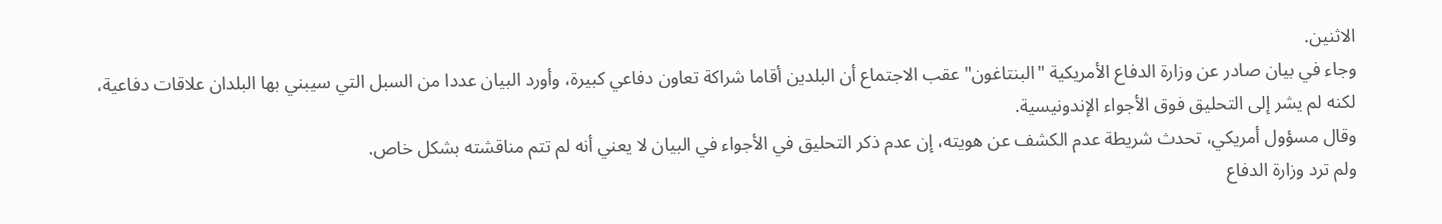الاثنين.
وجاء في بيان صادر عن وزارة الدفاع الأمريكية "البنتاغون" عقب الاجتماع أن البلدين أقاما شراكة تعاون دفاعي كبيرة، وأورد البيان عددا من السبل التي سيبني بها البلدان علاقات دفاعية، لكنه لم يشر إلى التحليق فوق الأجواء الإندونيسية.
وقال مسؤول أمريكي، تحدث شريطة عدم الكشف عن هويته، إن عدم ذكر التحليق في الأجواء في البيان لا يعني أنه لم تتم مناقشته بشكل خاص.
ولم ترد وزارة الدفاع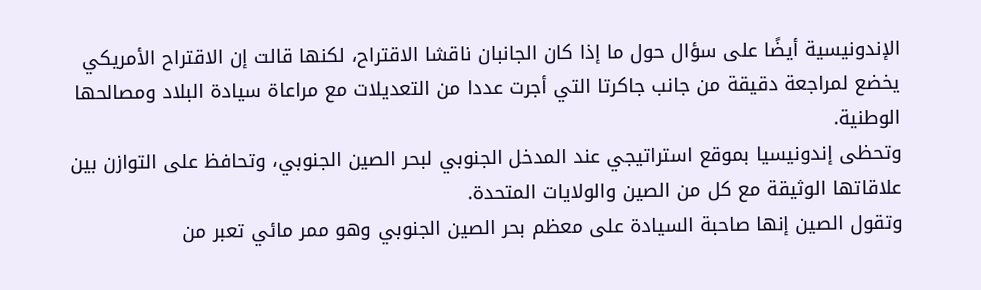الإندونيسية أيضًا على سؤال حول ما إذا كان الجانبان ناقشا الاقتراح، لكنها قالت إن الاقتراح الأمريكي يخضع لمراجعة دقيقة من جانب جاكرتا التي أجرت عددا من التعديلات مع مراعاة سيادة البلاد ومصالحها الوطنية.
وتحظى إندونيسيا بموقع استراتيجي عند المدخل الجنوبي لبحر الصين الجنوبي، وتحافظ على التوازن بين علاقاتها الوثيقة مع كل من الصين والولايات المتحدة.
وتقول الصين إنها صاحبة السيادة على معظم بحر الصين الجنوبي وهو ممر مائي تعبر من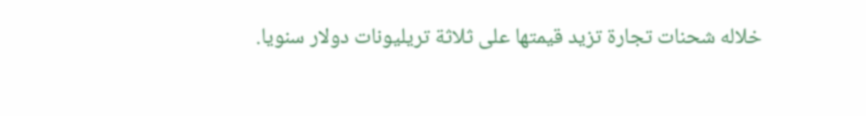خلاله شحنات تجارة تزيد قيمتها على ثلاثة تريليونات دولار سنويا.